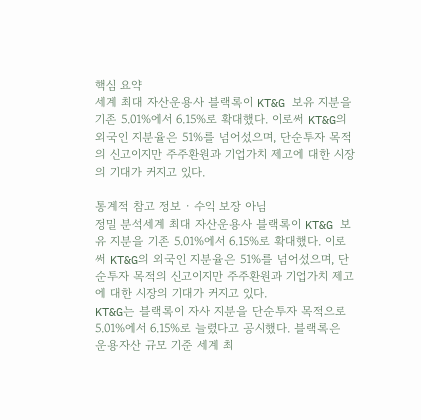핵심 요약
세계 최대 자산운용사 블랙록이 KT&G 보유 지분을 기존 5.01%에서 6.15%로 확대했다. 이로써 KT&G의 외국인 지분율은 51%를 넘어섰으며, 단순투자 목적의 신고이지만 주주환원과 기업가치 제고에 대한 시장의 기대가 커지고 있다.

통계적 참고 정보 · 수익 보장 아님
정밀 분석세계 최대 자산운용사 블랙록이 KT&G 보유 지분을 기존 5.01%에서 6.15%로 확대했다. 이로써 KT&G의 외국인 지분율은 51%를 넘어섰으며, 단순투자 목적의 신고이지만 주주환원과 기업가치 제고에 대한 시장의 기대가 커지고 있다.
KT&G는 블랙록이 자사 지분을 단순투자 목적으로 5.01%에서 6.15%로 늘렸다고 공시했다. 블랙록은 운용자산 규모 기준 세계 최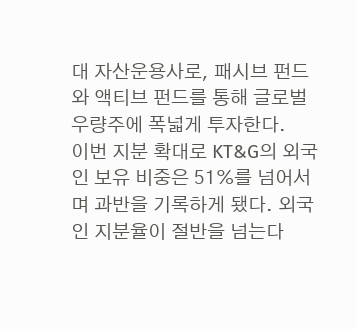대 자산운용사로, 패시브 펀드와 액티브 펀드를 통해 글로벌 우량주에 폭넓게 투자한다.
이번 지분 확대로 KT&G의 외국인 보유 비중은 51%를 넘어서며 과반을 기록하게 됐다. 외국인 지분율이 절반을 넘는다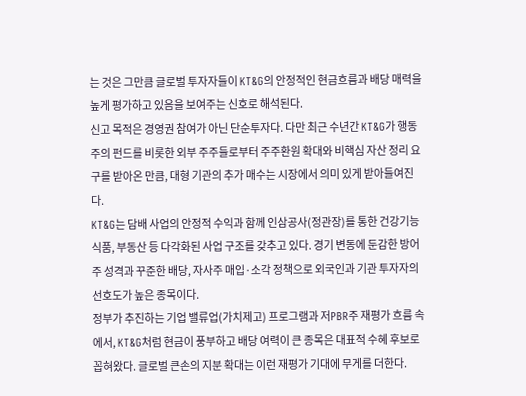는 것은 그만큼 글로벌 투자자들이 KT&G의 안정적인 현금흐름과 배당 매력을 높게 평가하고 있음을 보여주는 신호로 해석된다.
신고 목적은 경영권 참여가 아닌 단순투자다. 다만 최근 수년간 KT&G가 행동주의 펀드를 비롯한 외부 주주들로부터 주주환원 확대와 비핵심 자산 정리 요구를 받아온 만큼, 대형 기관의 추가 매수는 시장에서 의미 있게 받아들여진다.
KT&G는 담배 사업의 안정적 수익과 함께 인삼공사(정관장)를 통한 건강기능식품, 부동산 등 다각화된 사업 구조를 갖추고 있다. 경기 변동에 둔감한 방어주 성격과 꾸준한 배당, 자사주 매입·소각 정책으로 외국인과 기관 투자자의 선호도가 높은 종목이다.
정부가 추진하는 기업 밸류업(가치제고) 프로그램과 저PBR주 재평가 흐름 속에서, KT&G처럼 현금이 풍부하고 배당 여력이 큰 종목은 대표적 수혜 후보로 꼽혀왔다. 글로벌 큰손의 지분 확대는 이런 재평가 기대에 무게를 더한다.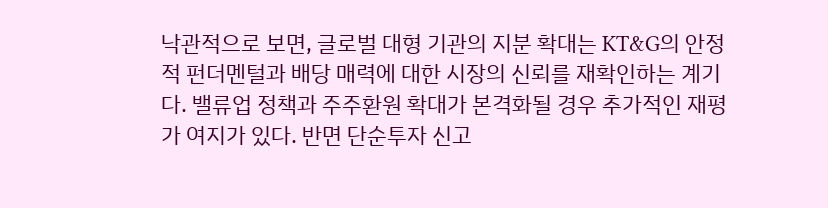낙관적으로 보면, 글로벌 대형 기관의 지분 확대는 KT&G의 안정적 펀더멘털과 배당 매력에 대한 시장의 신뢰를 재확인하는 계기다. 밸류업 정책과 주주환원 확대가 본격화될 경우 추가적인 재평가 여지가 있다. 반면 단순투자 신고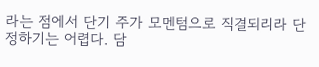라는 점에서 단기 주가 모멘텀으로 직결되리라 단정하기는 어렵다. 담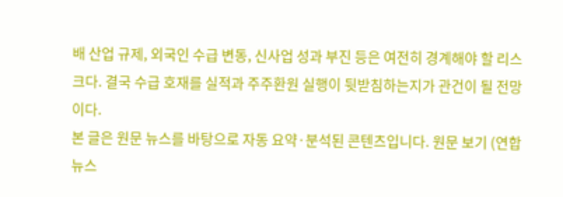배 산업 규제, 외국인 수급 변동, 신사업 성과 부진 등은 여전히 경계해야 할 리스크다. 결국 수급 호재를 실적과 주주환원 실행이 뒷받침하는지가 관건이 될 전망이다.
본 글은 원문 뉴스를 바탕으로 자동 요약·분석된 콘텐츠입니다. 원문 보기 (연합뉴스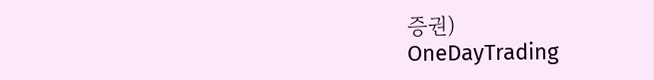증권)
OneDayTrading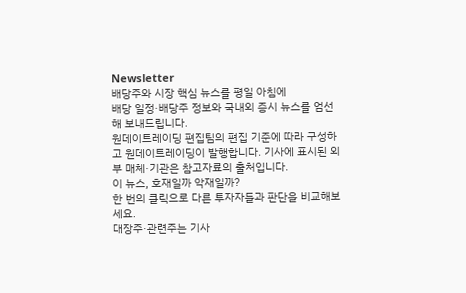Newsletter
배당주와 시장 핵심 뉴스를 평일 아침에
배당 일정·배당주 정보와 국내외 증시 뉴스를 엄선해 보내드립니다.
원데이트레이딩 편집팀의 편집 기준에 따라 구성하고 원데이트레이딩이 발행합니다. 기사에 표시된 외부 매체·기관은 참고자료의 출처입니다.
이 뉴스, 호재일까 악재일까?
한 번의 클릭으로 다른 투자자들과 판단을 비교해보세요.
대장주·관련주는 기사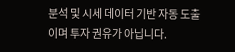분석 및 시세 데이터 기반 자동 도출이며 투자 권유가 아닙니다.